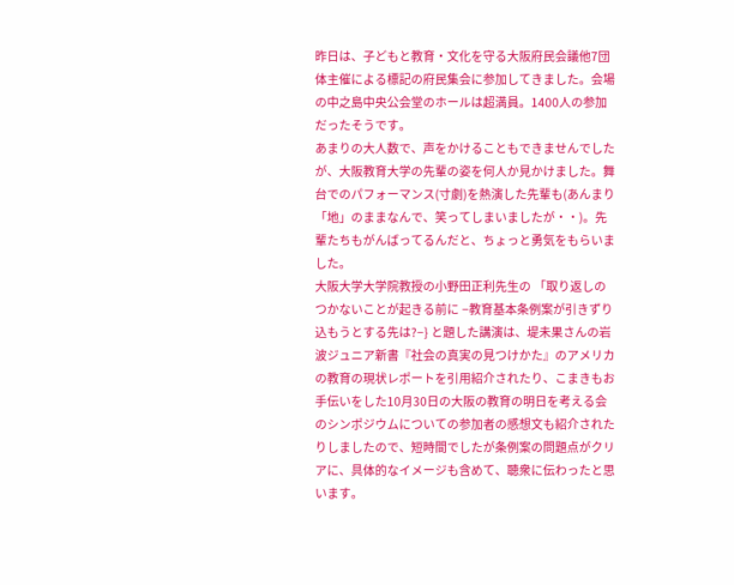昨日は、子どもと教育・文化を守る大阪府民会議他7団体主催による標記の府民集会に参加してきました。会場の中之島中央公会堂のホールは超満員。1400人の参加だったそうです。
あまりの大人数で、声をかけることもできませんでしたが、大阪教育大学の先輩の姿を何人か見かけました。舞台でのパフォーマンス(寸劇)を熱演した先輩も(あんまり「地」のままなんで、笑ってしまいましたが・・)。先輩たちもがんばってるんだと、ちょっと勇気をもらいました。
大阪大学大学院教授の小野田正利先生の 「取り返しのつかないことが起きる前に −教育基本条例案が引きずり込もうとする先は?−} と題した講演は、堤未果さんの岩波ジュニア新書『社会の真実の見つけかた』のアメリカの教育の現状レポートを引用紹介されたり、こまきもお手伝いをした10月30日の大阪の教育の明日を考える会のシンポジウムについての参加者の感想文も紹介されたりしましたので、短時間でしたが条例案の問題点がクリアに、具体的なイメージも含めて、聴衆に伝わったと思います。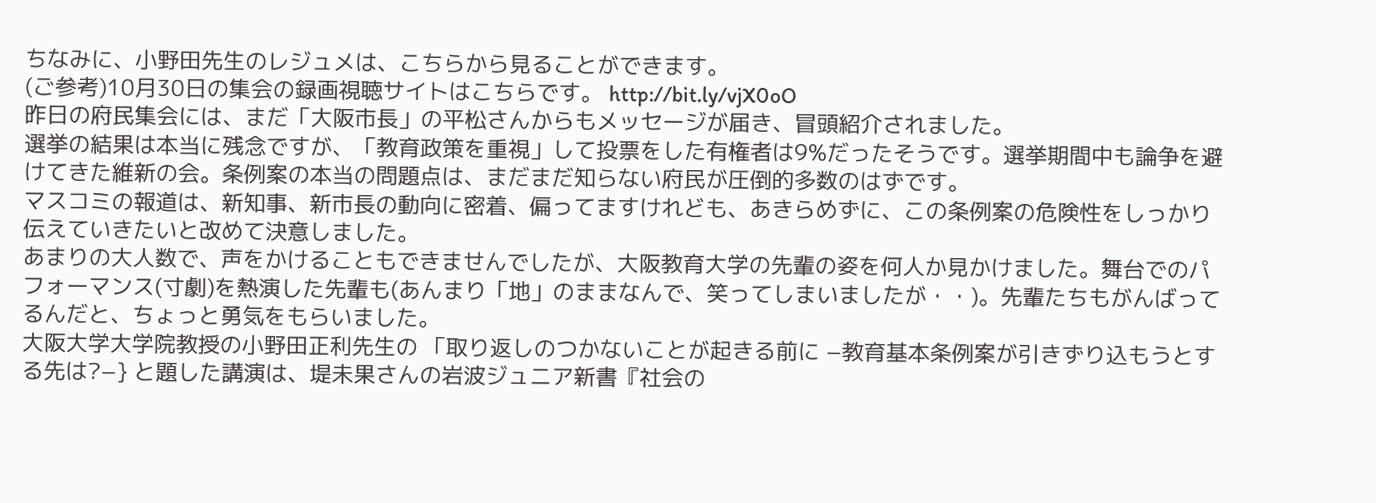ちなみに、小野田先生のレジュメは、こちらから見ることができます。
(ご参考)10月30日の集会の録画視聴サイトはこちらです。 http://bit.ly/vjX0oO
昨日の府民集会には、まだ「大阪市長」の平松さんからもメッセージが届き、冒頭紹介されました。
選挙の結果は本当に残念ですが、「教育政策を重視」して投票をした有権者は9%だったそうです。選挙期間中も論争を避けてきた維新の会。条例案の本当の問題点は、まだまだ知らない府民が圧倒的多数のはずです。
マスコミの報道は、新知事、新市長の動向に密着、偏ってますけれども、あきらめずに、この条例案の危険性をしっかり伝えていきたいと改めて決意しました。
あまりの大人数で、声をかけることもできませんでしたが、大阪教育大学の先輩の姿を何人か見かけました。舞台でのパフォーマンス(寸劇)を熱演した先輩も(あんまり「地」のままなんで、笑ってしまいましたが・・)。先輩たちもがんばってるんだと、ちょっと勇気をもらいました。
大阪大学大学院教授の小野田正利先生の 「取り返しのつかないことが起きる前に −教育基本条例案が引きずり込もうとする先は?−} と題した講演は、堤未果さんの岩波ジュニア新書『社会の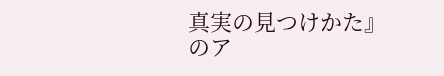真実の見つけかた』のア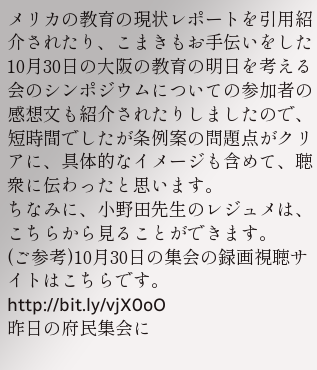メリカの教育の現状レポートを引用紹介されたり、こまきもお手伝いをした10月30日の大阪の教育の明日を考える会のシンポジウムについての参加者の感想文も紹介されたりしましたので、短時間でしたが条例案の問題点がクリアに、具体的なイメージも含めて、聴衆に伝わったと思います。
ちなみに、小野田先生のレジュメは、こちらから見ることができます。
(ご参考)10月30日の集会の録画視聴サイトはこちらです。 http://bit.ly/vjX0oO
昨日の府民集会に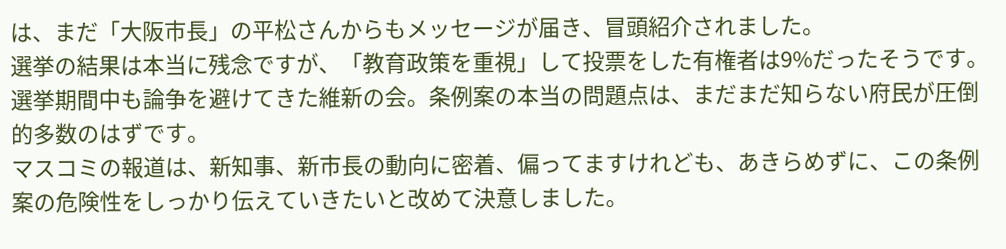は、まだ「大阪市長」の平松さんからもメッセージが届き、冒頭紹介されました。
選挙の結果は本当に残念ですが、「教育政策を重視」して投票をした有権者は9%だったそうです。選挙期間中も論争を避けてきた維新の会。条例案の本当の問題点は、まだまだ知らない府民が圧倒的多数のはずです。
マスコミの報道は、新知事、新市長の動向に密着、偏ってますけれども、あきらめずに、この条例案の危険性をしっかり伝えていきたいと改めて決意しました。